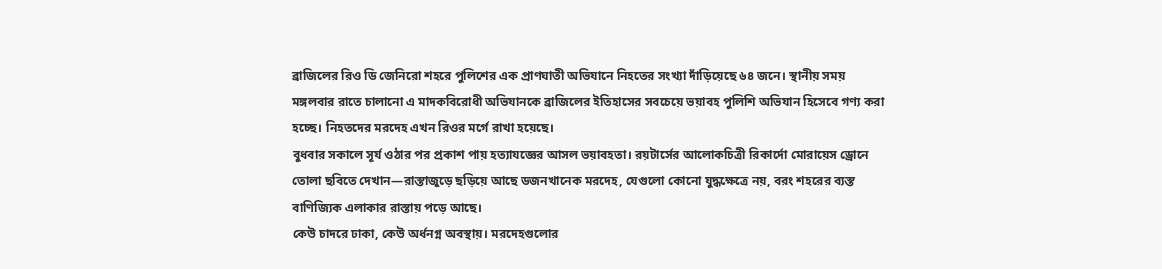ব্রাজিলের রিও ডি জেনিরো শহরে পুলিশের এক প্রাণঘাতী অভিযানে নিহতের সংখ্যা দাঁড়িয়েছে ৬৪ জনে। স্থানীয় সময় মঙ্গলবার রাতে চালানো এ মাদকবিরোধী অভিযানকে ব্রাজিলের ইতিহাসের সবচেয়ে ভয়াবহ পুলিশি অভিযান হিসেবে গণ্য করা হচ্ছে। নিহতদের মরদেহ এখন রিওর মর্গে রাখা হয়েছে।
বুধবার সকালে সূর্য ওঠার পর প্রকাশ পায় হত্যাযজ্ঞের আসল ভয়াবহতা। রয়টার্সের আলোকচিত্রী রিকার্দো মোরায়েস ড্রোনে তোলা ছবিতে দেখান—রাস্তাজুড়ে ছড়িয়ে আছে ডজনখানেক মরদেহ, যেগুলো কোনো যুদ্ধক্ষেত্রে নয়, বরং শহরের ব্যস্ত বাণিজ্যিক এলাকার রাস্তায় পড়ে আছে।
কেউ চাদরে ঢাকা, কেউ অর্ধনগ্ন অবস্থায়। মরদেহগুলোর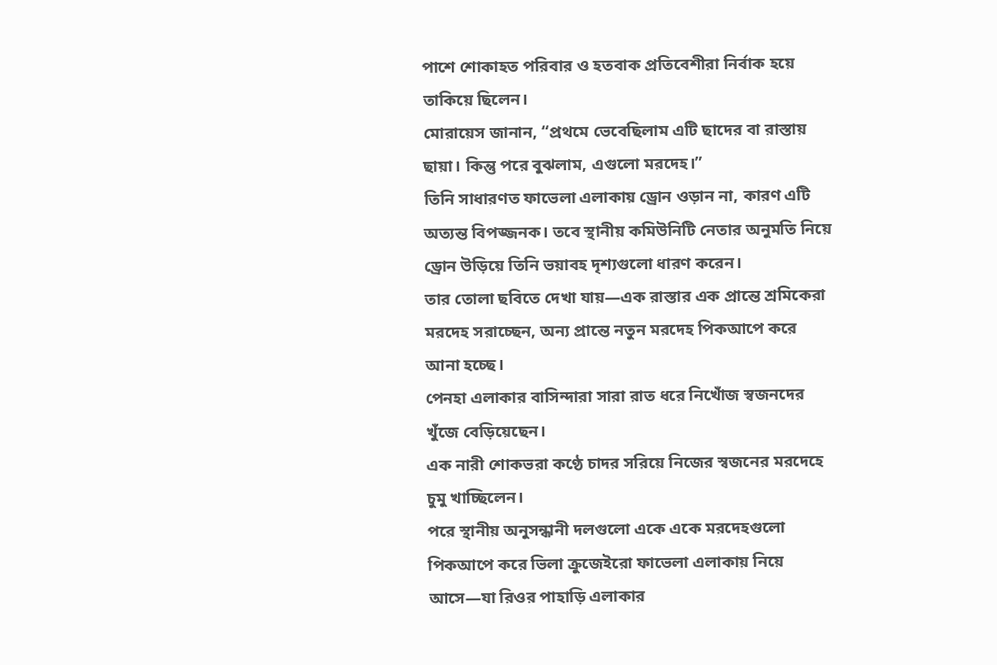পাশে শোকাহত পরিবার ও হতবাক প্রতিবেশীরা নির্বাক হয়ে তাকিয়ে ছিলেন।
মোরায়েস জানান, “প্রথমে ভেবেছিলাম এটি ছাদের বা রাস্তায় ছায়া। কিন্তু পরে বুঝলাম, এগুলো মরদেহ।”
তিনি সাধারণত ফাভেলা এলাকায় ড্রোন ওড়ান না, কারণ এটি অত্যন্ত বিপজ্জনক। তবে স্থানীয় কমিউনিটি নেতার অনুমতি নিয়ে ড্রোন উড়িয়ে তিনি ভয়াবহ দৃশ্যগুলো ধারণ করেন।
তার তোলা ছবিতে দেখা যায়—এক রাস্তার এক প্রান্তে শ্রমিকেরা মরদেহ সরাচ্ছেন, অন্য প্রান্তে নতুন মরদেহ পিকআপে করে আনা হচ্ছে।
পেনহা এলাকার বাসিন্দারা সারা রাত ধরে নিখোঁজ স্বজনদের খুঁজে বেড়িয়েছেন।
এক নারী শোকভরা কণ্ঠে চাদর সরিয়ে নিজের স্বজনের মরদেহে চুমু খাচ্ছিলেন।
পরে স্থানীয় অনুসন্ধানী দলগুলো একে একে মরদেহগুলো পিকআপে করে ভিলা ক্রুজেইরো ফাভেলা এলাকায় নিয়ে আসে—যা রিওর পাহাড়ি এলাকার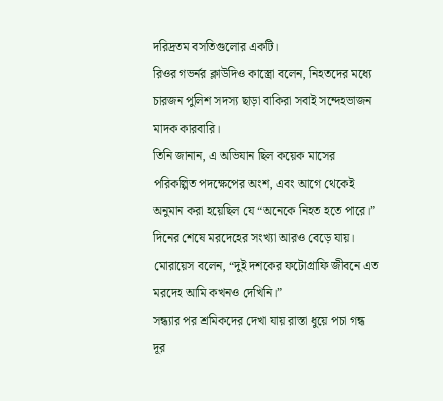দরিদ্রতম বসতিগুলোর একটি।
রিওর গভর্নর ক্লাউদিও কাস্ত্রো বলেন, নিহতদের মধ্যে চারজন পুলিশ সদস্য ছাড়া বাকিরা সবাই সন্দেহভাজন মাদক কারবারি।
তিনি জানান, এ অভিযান ছিল কয়েক মাসের পরিকল্পিত পদক্ষেপের অংশ, এবং আগে থেকেই অনুমান করা হয়েছিল যে “অনেকে নিহত হতে পারে।”
দিনের শেষে মরদেহের সংখ্যা আরও বেড়ে যায়। মোরায়েস বলেন, “দুই দশকের ফটোগ্রাফি জীবনে এত মরদেহ আমি কখনও দেখিনি।”
সন্ধ্যার পর শ্রমিকদের দেখা যায় রাস্তা ধুয়ে পচা গন্ধ দূর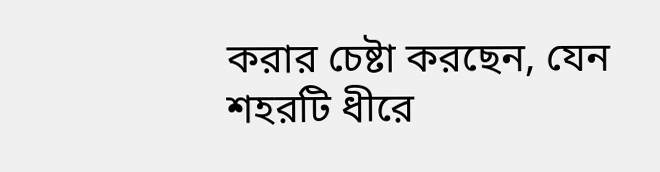করার চেষ্টা করছেন, যেন শহরটি ধীরে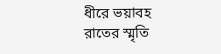ধীরে ভয়াবহ রাতের স্মৃতি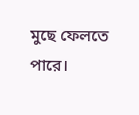মুছে ফেলতে পারে।